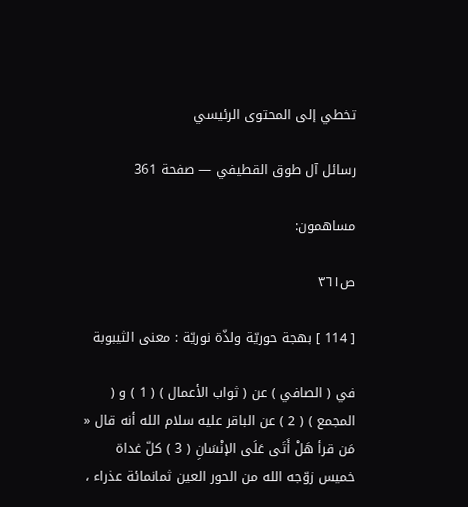تخطي إلى المحتوى الرئيسي

رسائل آل طوق القطيفي — صفحة 361

مساهمون:

ص٣٦١

[ 114 ] بهجة حوريّة ولذّة نوريّة : معنى الثيبوبة

في ( الصافي ) عن ( ثواب الأعمال ) ( 1 ) و ( المجمع ) ( 2 ) عن الباقر عليه سلام الله أنه قال « مَن قرأ هَلْ أَتَى عَلَى الإنْسَانِ ( 3 ) كلّ غداة خميس زوّجه الله من الحور العين ثمانمائة عذراء ،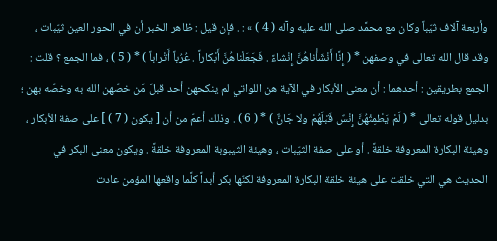وأربعة آلاف ثيّباً وكان مع محمَّد صلى الله عليه وآله ( 4 ) » : . فإن قيل : ظاهر الخبر أن في الحور العين ثيّبات ، وقد قال الله تعالى في وصفهن * ( إِنَّا أَنْشَأْناهُنَّ إِنْشاءً . فَجَعَلْناهُنَّ أَبْكاراً . عُرُباً أَتْراباً ) * ( 5 ) ، فما الجمع ؟ قلت : الجمع بطريقين : أحدهما : أن معنى الأبكار في الآية هن اللواتي لم ينكحهن أحد قبلَ مَن خصّهن الله به وخصّه بهن ؛ بدليل قوله تعالى * ( لَمْ يَطْمِثْهُنَّ إِنْسٌ قَبْلَهُمْ ولا جَانٌّ ) * ( 6 ) . وذلك أعمّ من أن [ يكون ( 7 ) ] على صفة الأبكار ، وهيئة البكارة المعروفة خلقةً . أو على صفة الثيّبات ، وهيئة الثيبوبة المعروفة خلقةً . ويكون معنى البكر في الحديث هي التي خلقت على هيئة خلقة البكارة المعروفة لكنّها بكر أبداً كلَّما واقعها المؤمن عادت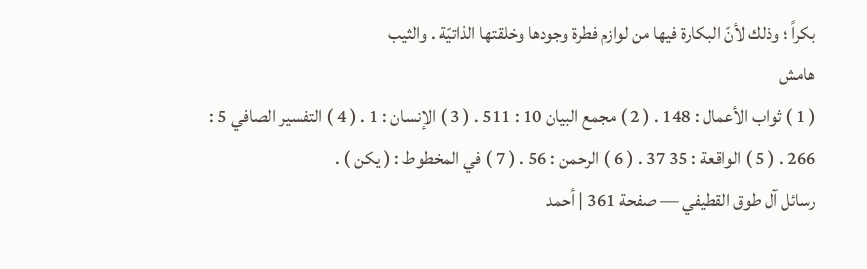بكراً ؛ وذلك لأنّ البكارة فيها من لوازم فطرة وجودها وخلقتها الذاتيّة . والثيب
هامش
( 1 ) ثواب الأعمال : 148 . ( 2 ) مجمع البيان 10 : 511 . ( 3 ) الإنسان : 1 . ( 4 ) التفسير الصافي 5 : 266 . ( 5 ) الواقعة : 35 37 . ( 6 ) الرحمن : 56 . ( 7 ) في المخطوط : ( يكن ) .
رسائل آل طوق القطيفي — صفحة 361 | أحمد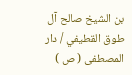بن الشيخ صالح آل طوق القطيفي / دار المصطفى ( ص )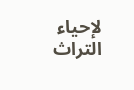لإحياء التراث